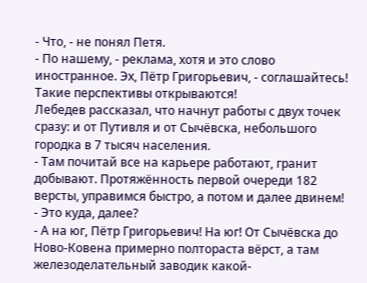- Что, - не понял Петя.
- По нашему, - реклама, хотя и это слово иностранное. Эх, Пётр Григорьевич, - соглашайтесь! Такие перспективы открываются!
Лебедев рассказал, что начнут работы с двух точек сразу: и от Путивля и от Сычёвска, небольшого городка в 7 тысяч населения.
- Там почитай все на карьере работают, гранит добывают. Протяжённость первой очереди 182 версты, управимся быстро, а потом и далее двинем!
- Это куда, далее?
- А на юг, Пётр Григорьевич! На юг! От Сычёвска до Ново-Ковена примерно полтораста вёрст, а там железоделательный заводик какой-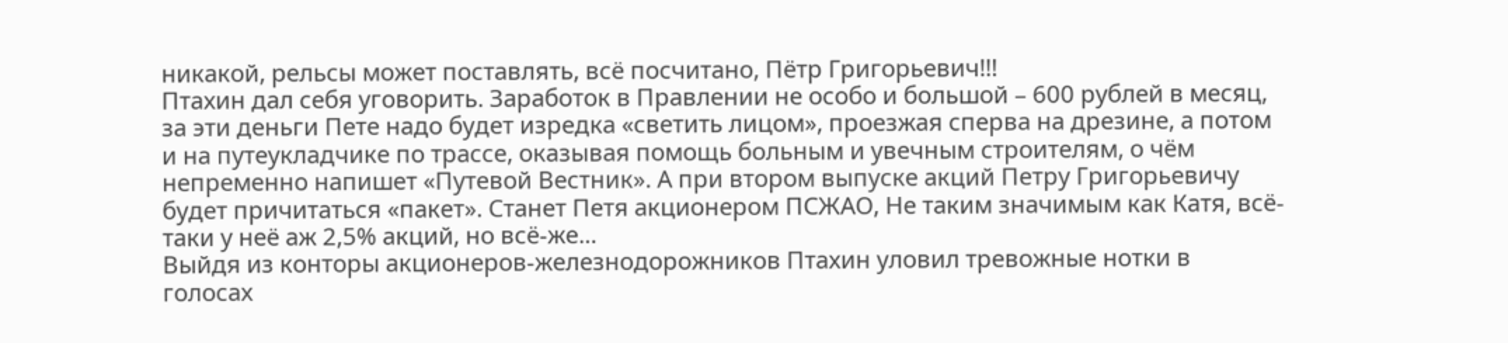никакой, рельсы может поставлять, всё посчитано, Пётр Григорьевич!!!
Птахин дал себя уговорить. Заработок в Правлении не особо и большой – 600 рублей в месяц, за эти деньги Пете надо будет изредка «светить лицом», проезжая сперва на дрезине, а потом и на путеукладчике по трассе, оказывая помощь больным и увечным строителям, о чём непременно напишет «Путевой Вестник». А при втором выпуске акций Петру Григорьевичу будет причитаться «пакет». Станет Петя акционером ПСЖАО, Не таким значимым как Катя, всё-таки у неё аж 2,5% акций, но всё-же...
Выйдя из конторы акционеров-железнодорожников Птахин уловил тревожные нотки в голосах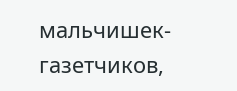мальчишек-газетчиков,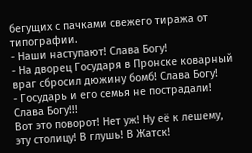бегущих с пачками свежего тиража от типографии.
- Наши наступают! Слава Богу!
- На дворец Государя в Пронске коварный враг сбросил дюжину бомб! Слава Богу!
- Государь и его семья не пострадали! Слава Богу!!!
Вот это поворот! Нет уж! Ну её к лешему, эту столицу! В глушь! В Жатск!